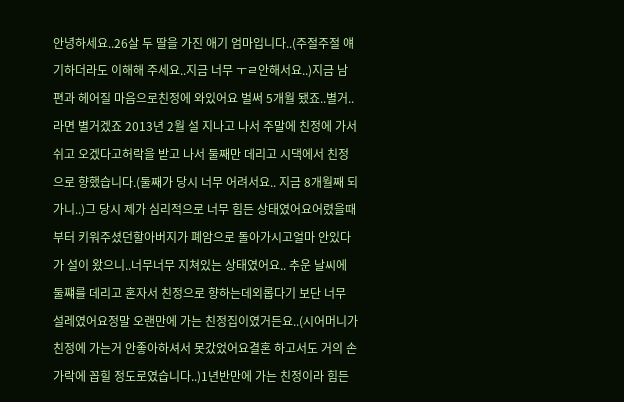안녕하세요..26살 두 딸을 가진 애기 엄마입니다..(주절주절 얘기하더라도 이해해 주세요..지금 너무 ㅜㄹ안해서요..)지금 남편과 헤어질 마음으로친정에 와있어요 벌써 5개월 됐죠..별거..라면 별거겠죠 2013년 2월 설 지나고 나서 주말에 친정에 가서 쉬고 오겠다고허락을 받고 나서 둘째만 데리고 시댁에서 친정으로 향했습니다.(둘째가 당시 너무 어려서요.. 지금 8개월째 되가니..)그 당시 제가 심리적으로 너무 힘든 상태였어요어렸을때부터 키워주셨던할아버지가 폐암으로 돌아가시고얼마 안있다가 설이 왔으니..너무너무 지쳐있는 상태였어요.. 추운 날씨에 둘쨰를 데리고 혼자서 친정으로 향하는데외롭다기 보단 너무 설레였어요정말 오랜만에 가는 친정집이였거든요..(시어머니가 친정에 가는거 안좋아하셔서 못갔었어요결혼 하고서도 거의 손가락에 꼽힐 정도로였습니다..)1년반만에 가는 친정이라 힘든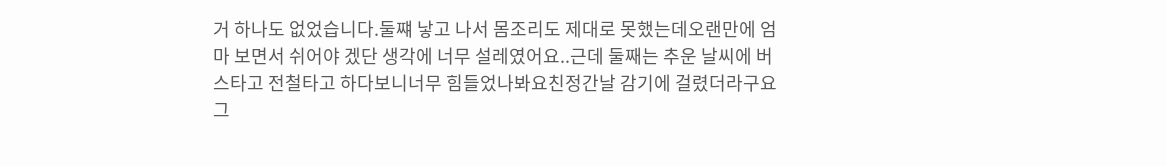거 하나도 없었습니다.둘쨰 낳고 나서 몸조리도 제대로 못했는데오랜만에 엄마 보면서 쉬어야 겠단 생각에 너무 설레였어요..근데 둘째는 추운 날씨에 버스타고 전철타고 하다보니너무 힘들었나봐요친정간날 감기에 걸렸더라구요그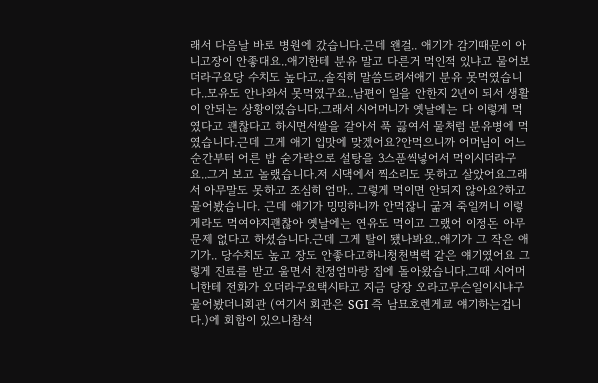래서 다음날 바로 병원에 갔습니다.근데 왠걸.. 애기가 감기때문이 아니고장이 안좋대요..애기한테 분유 말고 다른거 먹인적 있냐고 물어보더라구요당 수치도 높다고..솔직히 말씀드려서애기 분유 못먹였습니다..모유도 안나와서 못먹였구요..남편이 일을 안한지 2년이 되서 생활이 안되는 상황이였습니다.그래서 시어머니가 옛날에는 다 이렇게 먹였다고 괜찮다고 하시면서쌀을 갈아서 푹 끓여서 물처럼 분유병에 먹였습니다.근데 그게 애기 입맛에 맞겠어요?안먹으니까 어머님이 어느순간부터 어른 밥 숟가락으로 설탕을 3스푼씩넣어서 먹이시더라구요..그거 보고 놀랬습니다.저 시댁에서 찍소리도 못하고 살았어요그래서 아무말도 못하고 조심히 엄마.. 그렇게 먹이면 안되지 않아요?하고 물어봤습니다. 근데 애기가 밍밍하니까 안먹잖니 굶겨 죽일꺼니 이렇게라도 먹여야지괜찮아 옛날에는 연유도 먹이고 그랬어 이정돈 아무 문제 없다고 하셨습니다.근데 그게 탈이 됐나봐요..애기가 그 작은 애기가.. 당수치도 높고 장도 안좋다고하니청천벽력 같은 얘기였어요 그렇게 진료를 받고 울면서 친정엄마랑 집에 돌아왔습니다.그때 시어머니한테 전화가 오더라구요택시타고 지금 당장 오라고무슨일이시냐구 물어봤더니회관 (여기서 회관은 SGI 즉 남묘호렌게쿄 얘기하는겁니다.)에 회합이 있으니참석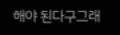해야 된다구그래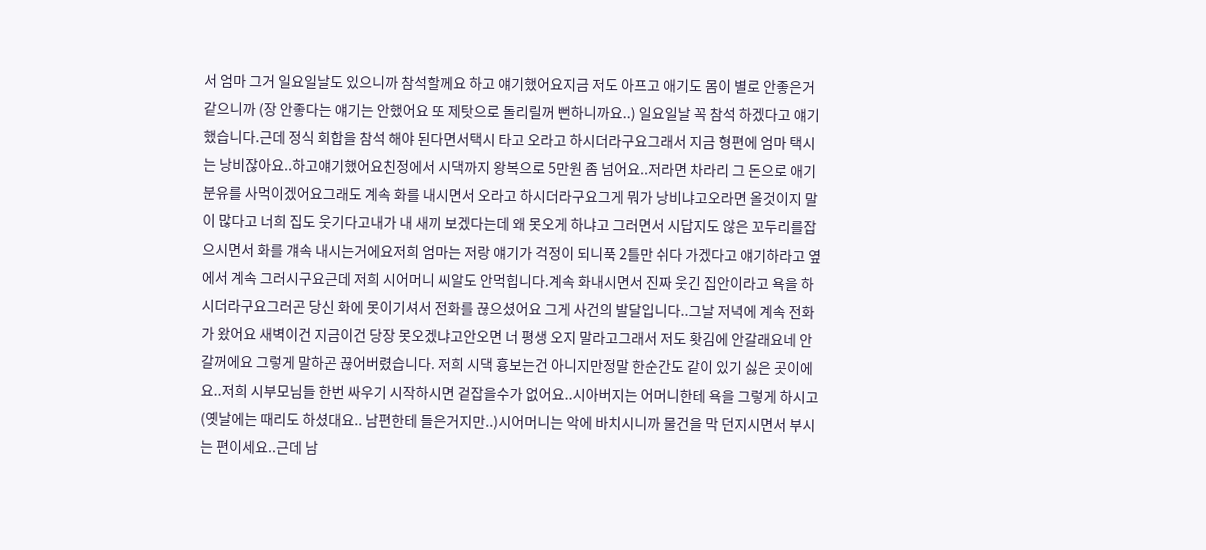서 엄마 그거 일요일날도 있으니까 참석할께요 하고 얘기했어요지금 저도 아프고 애기도 몸이 별로 안좋은거 같으니까 (장 안좋다는 얘기는 안했어요 또 제탓으로 돌리릴꺼 뻔하니까요..) 일요일날 꼭 참석 하겠다고 얘기했습니다.근데 정식 회합을 참석 해야 된다면서택시 타고 오라고 하시더라구요그래서 지금 형편에 엄마 택시는 낭비잖아요..하고얘기했어요친정에서 시댁까지 왕복으로 5만원 좀 넘어요..저라면 차라리 그 돈으로 애기 분유를 사먹이겠어요그래도 계속 화를 내시면서 오라고 하시더라구요그게 뭐가 낭비냐고오라면 올것이지 말이 많다고 너희 집도 웃기다고내가 내 새끼 보겠다는데 왜 못오게 하냐고 그러면서 시답지도 않은 꼬두리를잡으시면서 화를 걔속 내시는거에요저희 엄마는 저랑 얘기가 걱정이 되니푹 2틀만 쉬다 가겠다고 얘기하라고 옆에서 계속 그러시구요근데 저희 시어머니 씨알도 안먹힙니다.계속 화내시면서 진짜 웃긴 집안이라고 욕을 하시더라구요그러곤 당신 화에 못이기셔서 전화를 끊으셨어요 그게 사건의 발달입니다..그날 저녁에 계속 전화가 왔어요 새벽이건 지금이건 당장 못오겠냐고안오면 너 평생 오지 말라고그래서 저도 홧김에 안갈래요네 안갈꺼에요 그렇게 말하곤 끊어버렸습니다. 저희 시댁 흉보는건 아니지만정말 한순간도 같이 있기 싫은 곳이에요..저희 시부모님들 한번 싸우기 시작하시면 겉잡을수가 없어요..시아버지는 어머니한테 욕을 그렇게 하시고(옛날에는 때리도 하셨대요.. 남편한테 들은거지만..)시어머니는 악에 바치시니까 물건을 막 던지시면서 부시는 편이세요..근데 남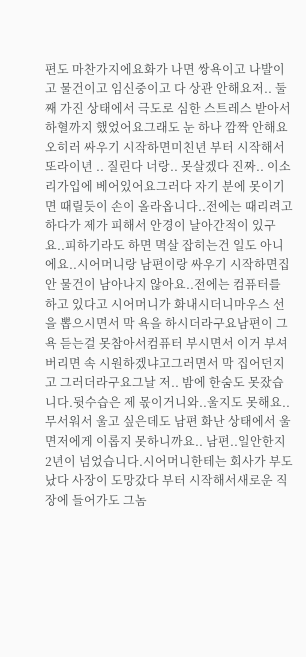편도 마찬가지에요화가 나면 쌍욕이고 나발이고 물건이고 임신중이고 다 상관 안해요저.. 둘째 가진 상태에서 극도로 심한 스트레스 받아서하혈까지 했었어요그래도 눈 하나 깜짝 안해요 오히러 싸우기 시작하면미친년 부터 시작해서 또라이년 .. 질린다 너랑.. 못살겠다 진짜.. 이소리가입에 베어있어요그러다 자기 분에 못이기면 때릴듯이 손이 올라옵니다..전에는 때리려고 하다가 제가 피해서 안경이 날아간적이 있구요..피하기라도 하면 멱살 잡히는건 일도 아니에요..시어머니랑 남편이랑 싸우기 시작하면집안 물건이 남아나지 않아요..전에는 컴퓨터를 하고 있다고 시어머니가 화내시더니마우스 선을 뽑으시면서 막 욕을 하시더라구요남편이 그 욕 듣는걸 못참아서컴퓨터 부시면서 이거 부셔버리면 속 시원하겠냐고그러면서 막 집어던지고 그러더라구요그날 저.. 밤에 한숨도 못잤습니다.뒷수습은 제 몫이거니와..울지도 못해요.. 무서워서 울고 싶은데도 남편 화난 상태에서 울면저에게 이롭지 못하니까요.. 남편..일안한지 2년이 넘었습니다.시어머니한테는 회사가 부도 났다 사장이 도망갔다 부터 시작해서새로운 직장에 들어가도 그놈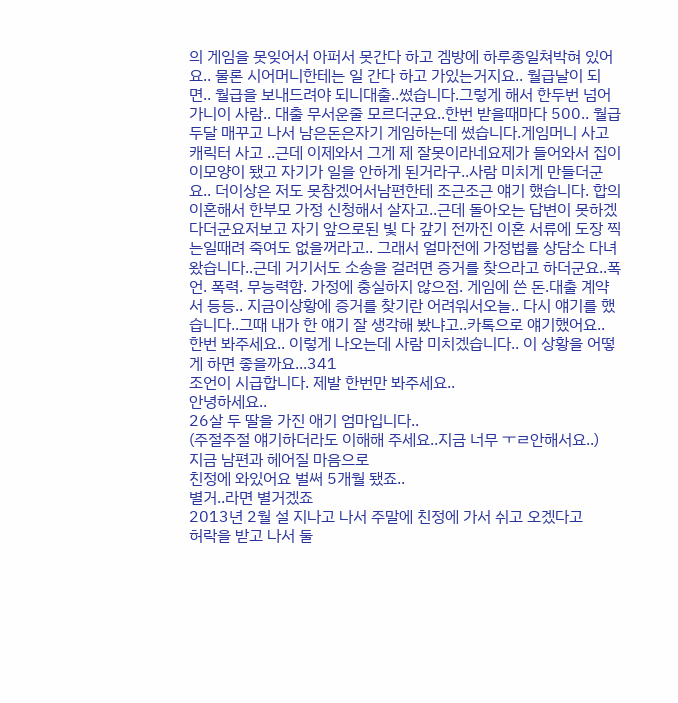의 게임을 못잊어서 아퍼서 못간다 하고 겜방에 하루종일쳐박혀 있어요.. 물론 시어머니한테는 일 간다 하고 가있는거지요.. 월급날이 되면.. 월급을 보내드려야 되니대출..썼습니다.그렇게 해서 한두번 넘어가니이 사람.. 대출 무서운줄 모르더군요..한번 받을때마다 500.. 월급 두달 매꾸고 나서 남은돈은자기 게임하는데 썼습니다.게임머니 사고 캐릭터 사고 ..근데 이제와서 그게 제 잘못이라네요제가 들어와서 집이 이모양이 됐고 자기가 일을 안하게 된거라구..사람 미치게 만들더군요.. 더이상은 저도 못참겠어서남편한테 조근조근 얘기 했습니다. 합의 이혼해서 한부모 가정 신청해서 살자고..근데 돌아오는 답변이 못하겠다더군요저보고 자기 앞으로된 빛 다 갚기 전까진 이혼 서류에 도장 찍는일때려 죽여도 없을꺼라고.. 그래서 얼마전에 가정법률 상담소 다녀왔습니다..근데 거기서도 소송을 걸려면 증거를 찾으라고 하더군요..폭언. 폭력. 무능력함. 가정에 충실하지 않으점. 게임에 쓴 돈.대출 계약서 등등.. 지금이상황에 증거를 찾기란 어려워서오늘.. 다시 얘기를 했습니다..그때 내가 한 얘기 잘 생각해 봤냐고..카톡으로 얘기했어요.. 한번 봐주세요.. 이렇게 나오는데 사람 미치겠습니다.. 이 상황을 어떻게 하면 좋을까요...341
조언이 시급합니다. 제발 한번만 봐주세요..
안녕하세요..
26살 두 딸을 가진 애기 엄마입니다..
(주절주절 얘기하더라도 이해해 주세요..지금 너무 ㅜㄹ안해서요..)
지금 남편과 헤어질 마음으로
친정에 와있어요 벌써 5개월 됐죠..
별거..라면 별거겠죠
2013년 2월 설 지나고 나서 주말에 친정에 가서 쉬고 오겠다고
허락을 받고 나서 둘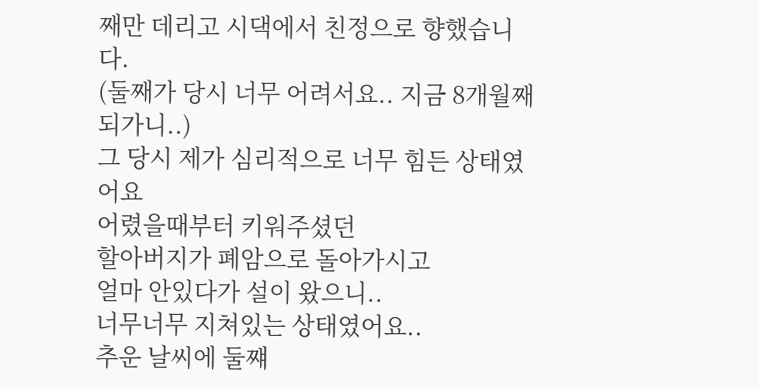째만 데리고 시댁에서 친정으로 향했습니다.
(둘째가 당시 너무 어려서요.. 지금 8개월째 되가니..)
그 당시 제가 심리적으로 너무 힘든 상태였어요
어렸을때부터 키워주셨던
할아버지가 폐암으로 돌아가시고
얼마 안있다가 설이 왔으니..
너무너무 지쳐있는 상태였어요..
추운 날씨에 둘쨰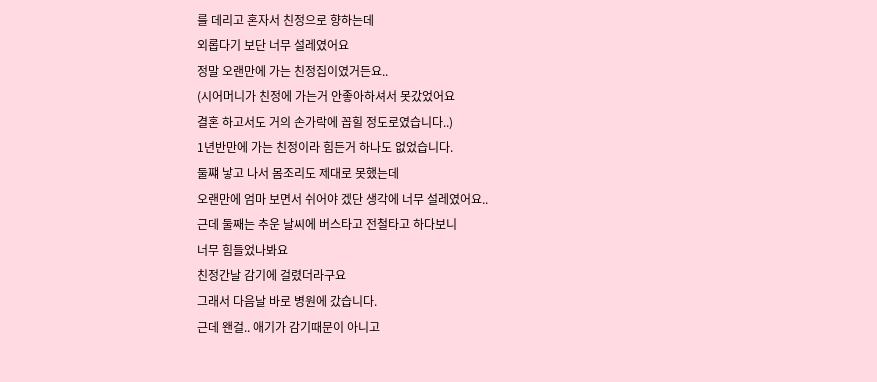를 데리고 혼자서 친정으로 향하는데
외롭다기 보단 너무 설레였어요
정말 오랜만에 가는 친정집이였거든요..
(시어머니가 친정에 가는거 안좋아하셔서 못갔었어요
결혼 하고서도 거의 손가락에 꼽힐 정도로였습니다..)
1년반만에 가는 친정이라 힘든거 하나도 없었습니다.
둘쨰 낳고 나서 몸조리도 제대로 못했는데
오랜만에 엄마 보면서 쉬어야 겠단 생각에 너무 설레였어요..
근데 둘째는 추운 날씨에 버스타고 전철타고 하다보니
너무 힘들었나봐요
친정간날 감기에 걸렸더라구요
그래서 다음날 바로 병원에 갔습니다.
근데 왠걸.. 애기가 감기때문이 아니고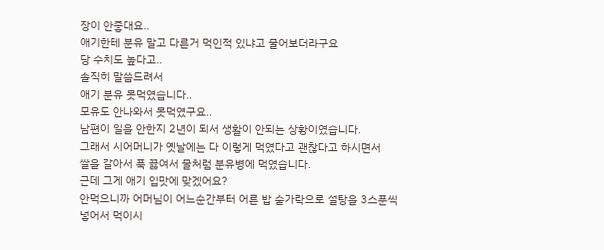장이 안좋대요..
애기한테 분유 말고 다른거 먹인적 있냐고 물어보더라구요
당 수치도 높다고..
솔직히 말씀드려서
애기 분유 못먹였습니다..
모유도 안나와서 못먹였구요..
남편이 일을 안한지 2년이 되서 생활이 안되는 상황이였습니다.
그래서 시어머니가 옛날에는 다 이렇게 먹였다고 괜찮다고 하시면서
쌀을 갈아서 푹 끓여서 물처럼 분유병에 먹였습니다.
근데 그게 애기 입맛에 맞겠어요?
안먹으니까 어머님이 어느순간부터 어른 밥 숟가락으로 설탕을 3스푼씩
넣어서 먹이시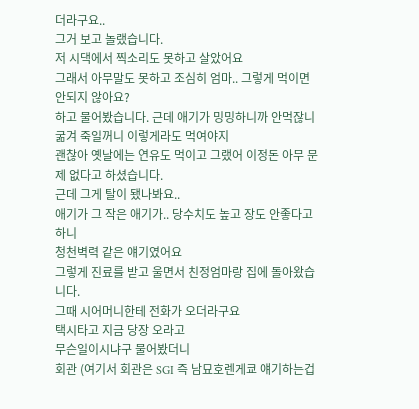더라구요..
그거 보고 놀랬습니다.
저 시댁에서 찍소리도 못하고 살았어요
그래서 아무말도 못하고 조심히 엄마.. 그렇게 먹이면 안되지 않아요?
하고 물어봤습니다. 근데 애기가 밍밍하니까 안먹잖니 굶겨 죽일꺼니 이렇게라도 먹여야지
괜찮아 옛날에는 연유도 먹이고 그랬어 이정돈 아무 문제 없다고 하셨습니다.
근데 그게 탈이 됐나봐요..
애기가 그 작은 애기가.. 당수치도 높고 장도 안좋다고하니
청천벽력 같은 얘기였어요
그렇게 진료를 받고 울면서 친정엄마랑 집에 돌아왔습니다.
그때 시어머니한테 전화가 오더라구요
택시타고 지금 당장 오라고
무슨일이시냐구 물어봤더니
회관 (여기서 회관은 SGI 즉 남묘호렌게쿄 얘기하는겁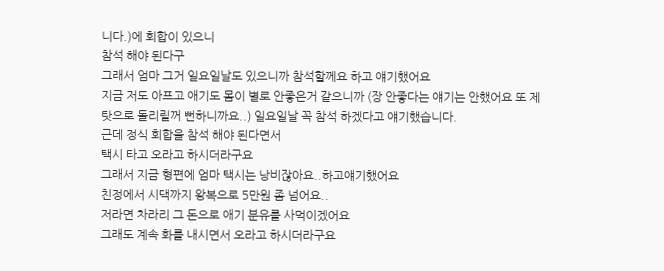니다.)에 회합이 있으니
참석 해야 된다구
그래서 엄마 그거 일요일날도 있으니까 참석할께요 하고 얘기했어요
지금 저도 아프고 애기도 몸이 별로 안좋은거 같으니까 (장 안좋다는 얘기는 안했어요 또 제탓으로 돌리릴꺼 뻔하니까요..) 일요일날 꼭 참석 하겠다고 얘기했습니다.
근데 정식 회합을 참석 해야 된다면서
택시 타고 오라고 하시더라구요
그래서 지금 형편에 엄마 택시는 낭비잖아요..하고얘기했어요
친정에서 시댁까지 왕복으로 5만원 좀 넘어요..
저라면 차라리 그 돈으로 애기 분유를 사먹이겠어요
그래도 계속 화를 내시면서 오라고 하시더라구요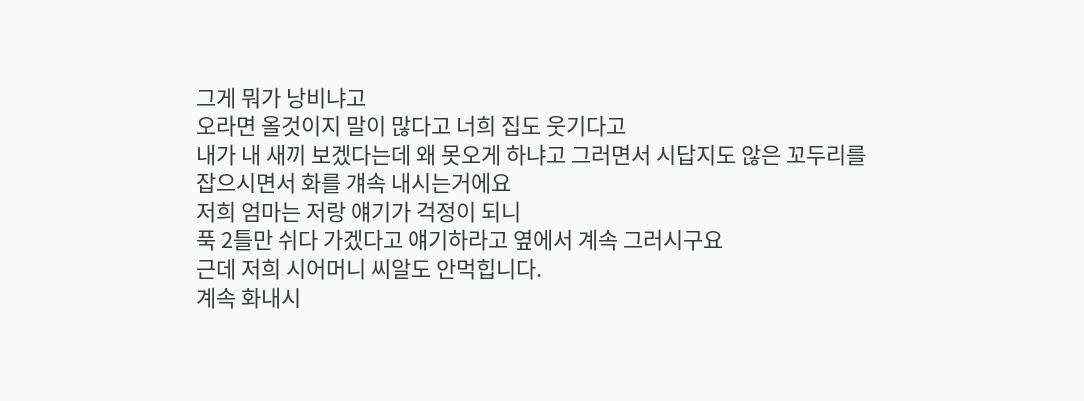그게 뭐가 낭비냐고
오라면 올것이지 말이 많다고 너희 집도 웃기다고
내가 내 새끼 보겠다는데 왜 못오게 하냐고 그러면서 시답지도 않은 꼬두리를
잡으시면서 화를 걔속 내시는거에요
저희 엄마는 저랑 얘기가 걱정이 되니
푹 2틀만 쉬다 가겠다고 얘기하라고 옆에서 계속 그러시구요
근데 저희 시어머니 씨알도 안먹힙니다.
계속 화내시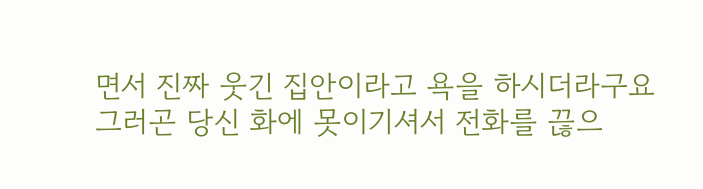면서 진짜 웃긴 집안이라고 욕을 하시더라구요
그러곤 당신 화에 못이기셔서 전화를 끊으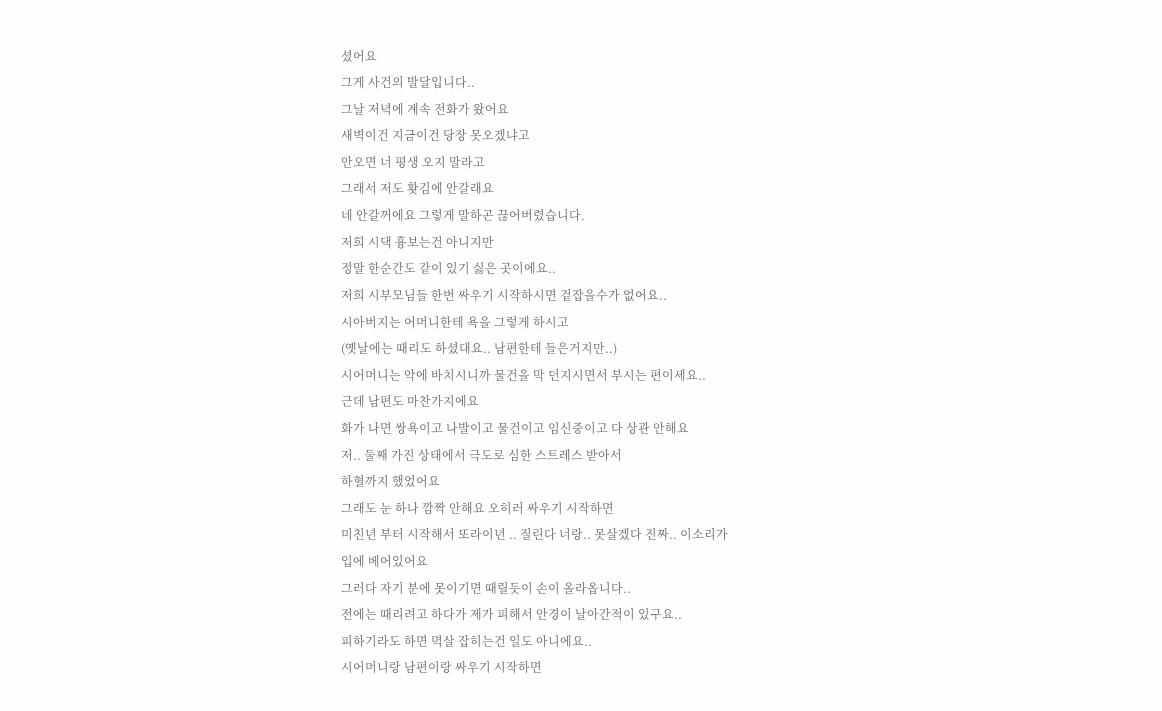셨어요
그게 사건의 발달입니다..
그날 저녁에 계속 전화가 왔어요
새벽이건 지금이건 당장 못오겠냐고
안오면 너 평생 오지 말라고
그래서 저도 홧김에 안갈래요
네 안갈꺼에요 그렇게 말하곤 끊어버렸습니다.
저희 시댁 흉보는건 아니지만
정말 한순간도 같이 있기 싫은 곳이에요..
저희 시부모님들 한번 싸우기 시작하시면 겉잡을수가 없어요..
시아버지는 어머니한테 욕을 그렇게 하시고
(옛날에는 때리도 하셨대요.. 남편한테 들은거지만..)
시어머니는 악에 바치시니까 물건을 막 던지시면서 부시는 편이세요..
근데 남편도 마찬가지에요
화가 나면 쌍욕이고 나발이고 물건이고 임신중이고 다 상관 안해요
저.. 둘째 가진 상태에서 극도로 심한 스트레스 받아서
하혈까지 했었어요
그래도 눈 하나 깜짝 안해요 오히러 싸우기 시작하면
미친년 부터 시작해서 또라이년 .. 질린다 너랑.. 못살겠다 진짜.. 이소리가
입에 베어있어요
그러다 자기 분에 못이기면 때릴듯이 손이 올라옵니다..
전에는 때리려고 하다가 제가 피해서 안경이 날아간적이 있구요..
피하기라도 하면 멱살 잡히는건 일도 아니에요..
시어머니랑 남편이랑 싸우기 시작하면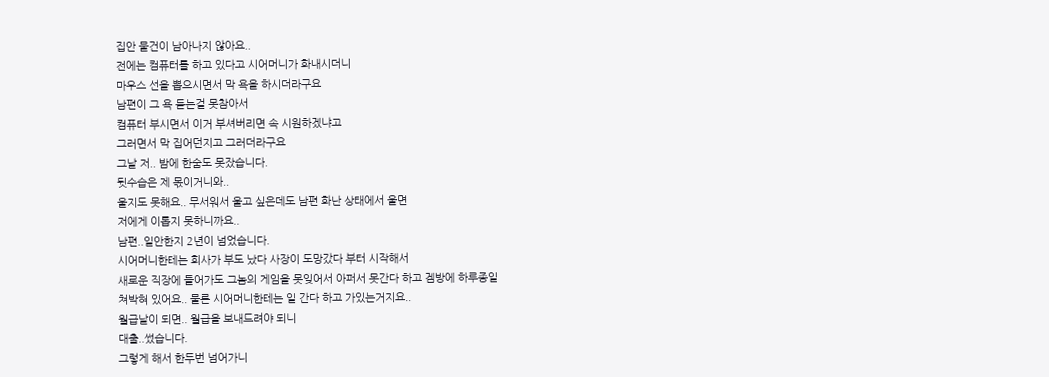집안 물건이 남아나지 않아요..
전에는 컴퓨터를 하고 있다고 시어머니가 화내시더니
마우스 선을 뽑으시면서 막 욕을 하시더라구요
남편이 그 욕 듣는걸 못참아서
컴퓨터 부시면서 이거 부셔버리면 속 시원하겠냐고
그러면서 막 집어던지고 그러더라구요
그날 저.. 밤에 한숨도 못잤습니다.
뒷수습은 제 몫이거니와..
울지도 못해요.. 무서워서 울고 싶은데도 남편 화난 상태에서 울면
저에게 이롭지 못하니까요..
남편..일안한지 2년이 넘었습니다.
시어머니한테는 회사가 부도 났다 사장이 도망갔다 부터 시작해서
새로운 직장에 들어가도 그놈의 게임을 못잊어서 아퍼서 못간다 하고 겜방에 하루종일
쳐박혀 있어요.. 물론 시어머니한테는 일 간다 하고 가있는거지요..
월급날이 되면.. 월급을 보내드려야 되니
대출..썼습니다.
그렇게 해서 한두번 넘어가니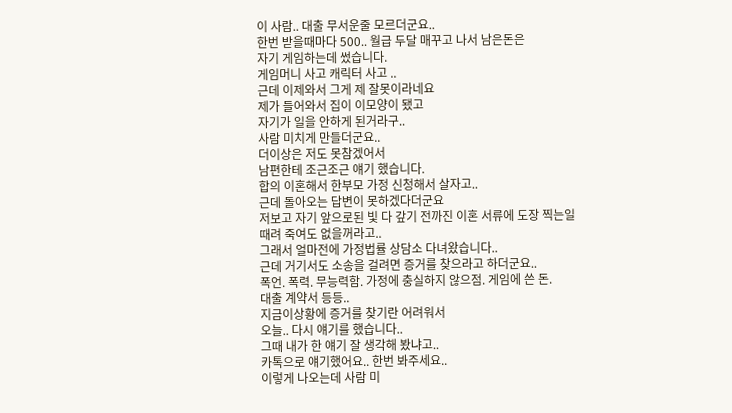이 사람.. 대출 무서운줄 모르더군요..
한번 받을때마다 500.. 월급 두달 매꾸고 나서 남은돈은
자기 게임하는데 썼습니다.
게임머니 사고 캐릭터 사고 ..
근데 이제와서 그게 제 잘못이라네요
제가 들어와서 집이 이모양이 됐고
자기가 일을 안하게 된거라구..
사람 미치게 만들더군요..
더이상은 저도 못참겠어서
남편한테 조근조근 얘기 했습니다.
합의 이혼해서 한부모 가정 신청해서 살자고..
근데 돌아오는 답변이 못하겠다더군요
저보고 자기 앞으로된 빛 다 갚기 전까진 이혼 서류에 도장 찍는일
때려 죽여도 없을꺼라고..
그래서 얼마전에 가정법률 상담소 다녀왔습니다..
근데 거기서도 소송을 걸려면 증거를 찾으라고 하더군요..
폭언. 폭력. 무능력함. 가정에 충실하지 않으점. 게임에 쓴 돈.
대출 계약서 등등..
지금이상황에 증거를 찾기란 어려워서
오늘.. 다시 얘기를 했습니다..
그때 내가 한 얘기 잘 생각해 봤냐고..
카톡으로 얘기했어요.. 한번 봐주세요..
이렇게 나오는데 사람 미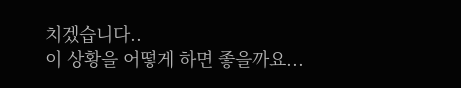치겠습니다..
이 상황을 어떻게 하면 좋을까요...